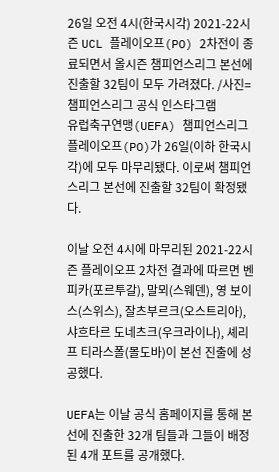26일 오전 4시(한국시각) 2021-22시즌 UCL 플레이오프(PO) 2차전이 종료되면서 올시즌 챔피언스리그 본선에 진출할 32팀이 모두 가려졌다. /사진= 챔피언스리그 공식 인스타그램
유럽축구연맹(UEFA) 챔피언스리그 플레이오프(PO)가 26일(이하 한국시각)에 모두 마무리됐다. 이로써 챔피언스리그 본선에 진출할 32팀이 확정됐다.

이날 오전 4시에 마무리된 2021-22시즌 플레이오프 2차전 결과에 따르면 벤피카(포르투갈), 말뫼(스웨덴), 영 보이스(스위스), 잘츠부르크(오스트리아), 샤흐타르 도네츠크(우크라이나), 셰리프 티라스폴(몰도바)이 본선 진출에 성공했다.

UEFA는 이날 공식 홈페이지를 통해 본선에 진출한 32개 팀들과 그들이 배정된 4개 포트를 공개했다.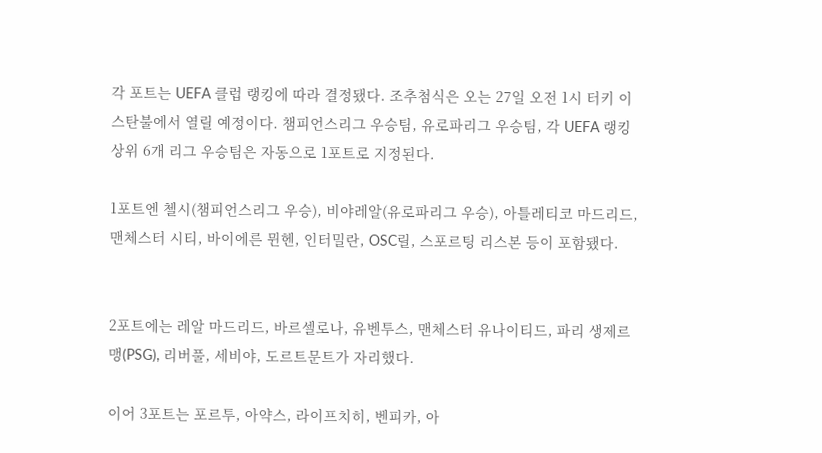각 포트는 UEFA 클럽 랭킹에 따라 결정됐다. 조추첨식은 오는 27일 오전 1시 터키 이스탄불에서 열릴 예정이다. 챔피언스리그 우승팀, 유로파리그 우승팀, 각 UEFA 랭킹 상위 6개 리그 우승팀은 자동으로 1포트로 지정된다.

1포트엔 첼시(챔피언스리그 우승), 비야레알(유로파리그 우승), 아틀레티코 마드리드, 맨체스터 시티, 바이에른 뮌헨, 인터밀란, OSC릴, 스포르팅 리스본 등이 포함됐다.


2포트에는 레알 마드리드, 바르셀로나, 유벤투스, 맨체스터 유나이티드, 파리 생제르맹(PSG), 리버풀, 세비야, 도르트문트가 자리했다.

이어 3포트는 포르투, 아약스, 라이프치히, 벤피카, 아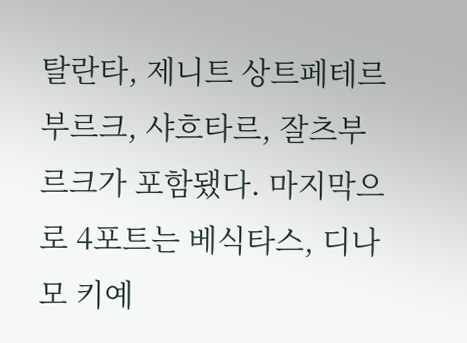탈란타, 제니트 상트페테르부르크, 샤흐타르, 잘츠부르크가 포함됐다. 마지막으로 4포트는 베식타스, 디나모 키예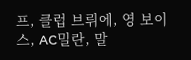프, 클럽 브뤼에, 영 보이스, AC밀란, 말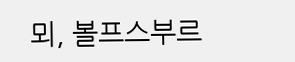뫼, 볼프스부르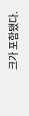크가 포함됐다.